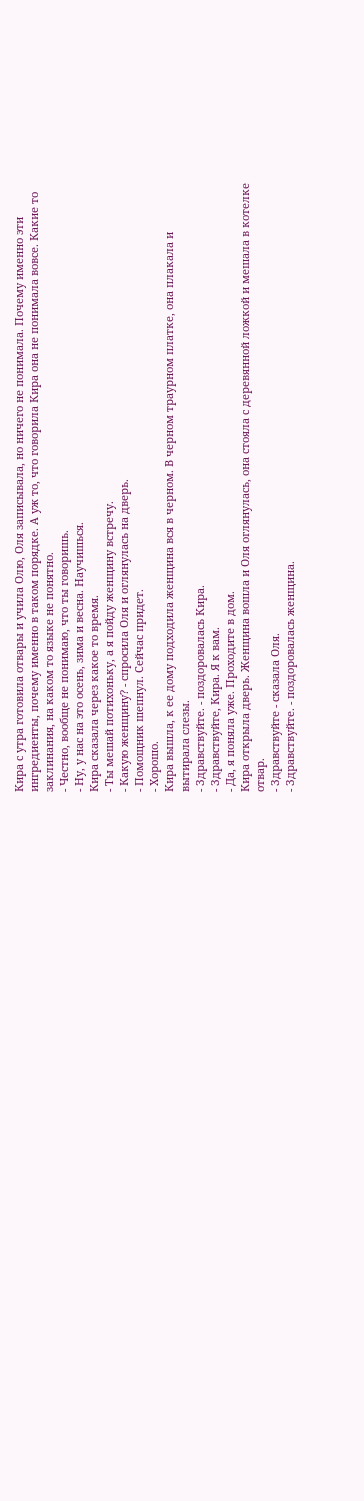Кира с утра готовила отвары и учила Олю, Оля записывала, но ничего не понимала. Почему именно эти ингредиенты, почему именно в таком порядке. А уж то, что говорила Кира она не понимала вовсе. Какие то заклинания, на каком то языке не понятно.
- Честно, вообще не понимаю, что ты говоришь.
- Ну, у нас на это осень, зима и весна. Научишься.
Кира сказала через какое то время.
- Ты мешай потихоньку, а я пойду женщину встречу.
- Какую женщину? - спросила Оля и оглянулась на дверь.
- Помощник шепнул. Сейчас придет.
- Хорошо.
Кира вышла, к ее дому подходила женщина вся в черном. В черном траурном платке, она плакала и вытирала слезы.
- Здравствуйте. - поздоровалась Кира.
- Здравствуйте, Кира. Я к вам.
- Да, я поняла уже. Проходите в дом.
Кира открыла дверь. Женщина вошла и Оля оглянулась, она стояла с деревянной ложкой и мешала в котелке отвар.
- Здравствуйте - сказала Оля.
- Здравствуйте. - поздоровалась женщина.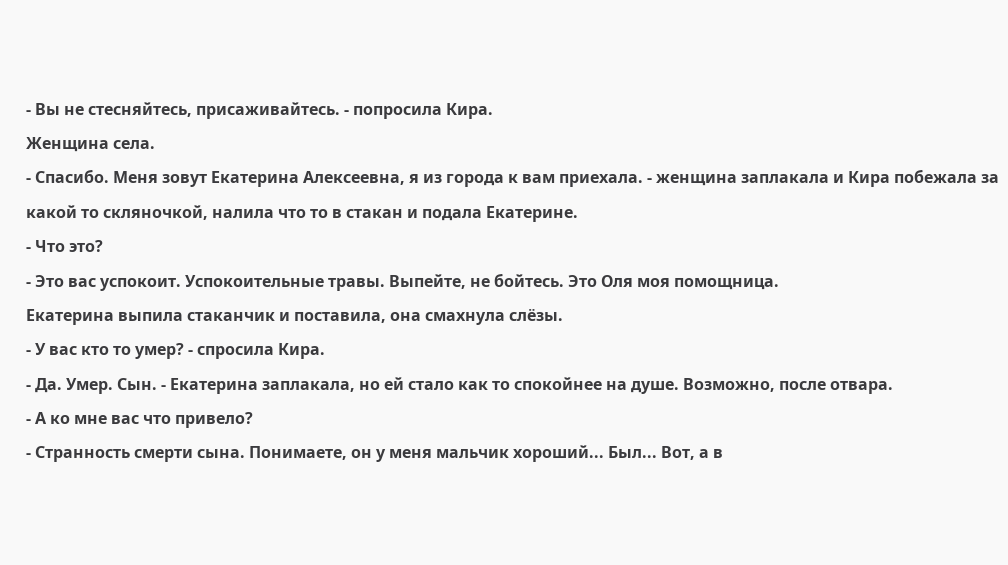- Вы не стесняйтесь, присаживайтесь. - попросила Кира.
Женщина села.
- Спасибо. Меня зовут Екатерина Алексеевна, я из города к вам приехала. - женщина заплакала и Кира побежала за какой то скляночкой, налила что то в стакан и подала Екатерине.
- Что это?
- Это вас успокоит. Успокоительные травы. Выпейте, не бойтесь. Это Оля моя помощница.
Екатерина выпила стаканчик и поставила, она смахнула слёзы.
- У вас кто то умер? - спросила Кира.
- Да. Умер. Сын. - Екатерина заплакала, но ей стало как то спокойнее на душе. Возможно, после отвара.
- А ко мне вас что привело?
- Странность смерти сына. Понимаете, он у меня мальчик хороший... Был... Вот, а в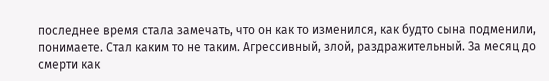последнее время стала замечать, что он как то изменился, как будто сына подменили, понимаете. Стал каким то не таким. Агрессивный, злой, раздражительный. За месяц до смерти как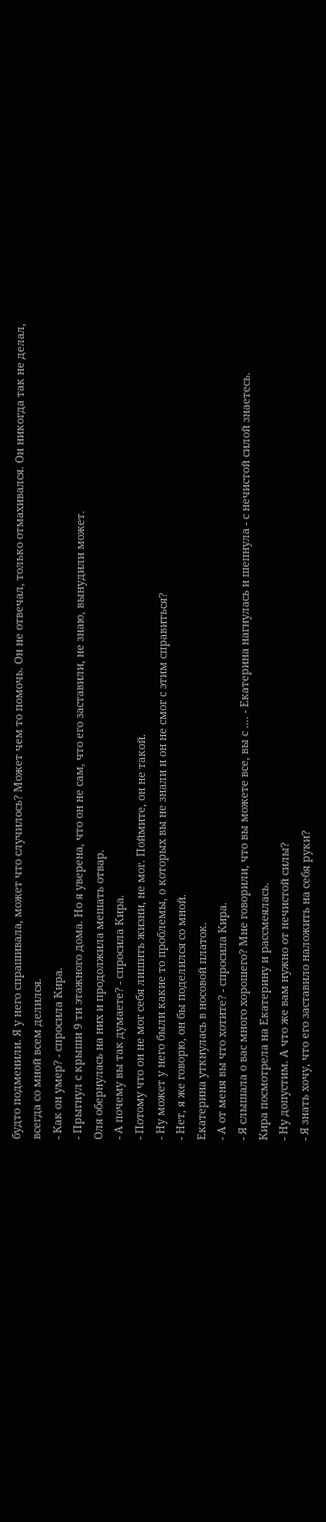будто подменили. Я у него спрашивала, может что случилось? Может чем то помочь. Он не отвечал, только отмахивался. Он никогда так не делал, всегда со мной всем делился.
- Как он умер? - спросила Кира.
- Прыгнул с крыши 9 ти этажного дома. Но я уверена, что он не сам, что его заставили, не знаю, вынудили может.
Оля обернулась на них и продолжила мешать отвар.
- А почему вы так думаете? - спросила Кира.
- Потому что он не мог себя лишить жизни, не мог. Поймите, он не такой.
- Ну может у него были какие то проблемы, о которых вы не знали и он не смог с этим справиться?
- Нет, я же говорю, он бы поделился со мной.
Екатерина уткнулась в носовой платок.
- А от меня вы что хотите? - спросила Кира.
- Я слышала о вас много хорошего? Мне говорили, что вы можете все, вы с .... - Екатерина нагнулась и шепнула - с нечистой силой знаетесь.
Кира посмотрела на Екатерину и рассмеялась.
- Ну допустим. А что же вам нужно от нечистой силы?
- Я знать хочу, что его заставило наложить на себя руки?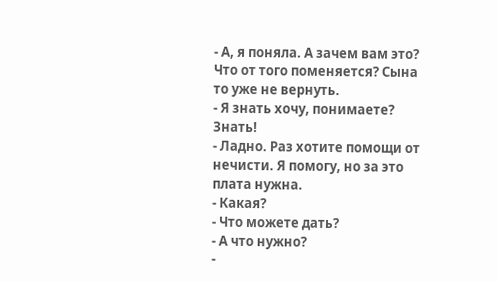- А, я поняла. А зачем вам это? Что от того поменяется? Сына то уже не вернуть.
- Я знать хочу, понимаете? Знать!
- Ладно. Раз хотите помощи от нечисти. Я помогу, но за это плата нужна.
- Какая?
- Что можете дать?
- А что нужно?
-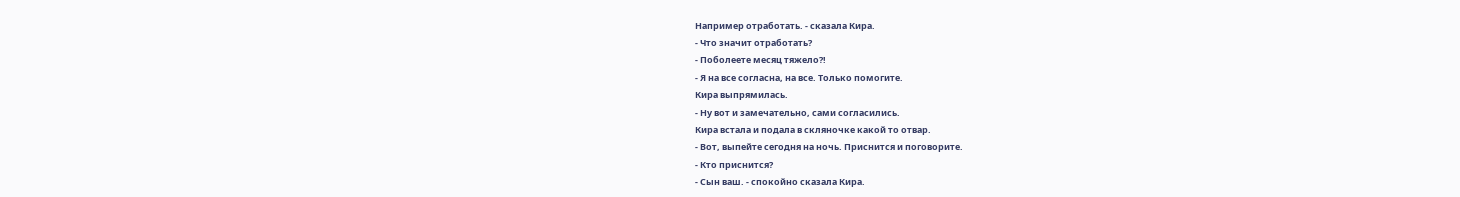Например отработать. - сказала Кира.
- Что значит отработать?
- Поболеете месяц тяжело?!
- Я на все согласна, на все. Только помогите.
Кира выпрямилась.
- Ну вот и замечательно, сами согласились.
Кира встала и подала в скляночке какой то отвар.
- Вот, выпейте сегодня на ночь. Приснится и поговорите.
- Кто приснится?
- Сын ваш. - спокойно сказала Кира.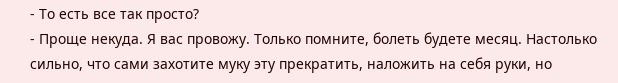- То есть все так просто?
- Проще некуда. Я вас провожу. Только помните, болеть будете месяц. Настолько сильно, что сами захотите муку эту прекратить, наложить на себя руки, но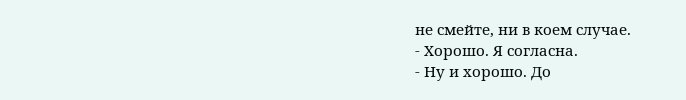не смейте, ни в коем случае.
- Хорошо. Я согласна.
- Ну и хорошо. До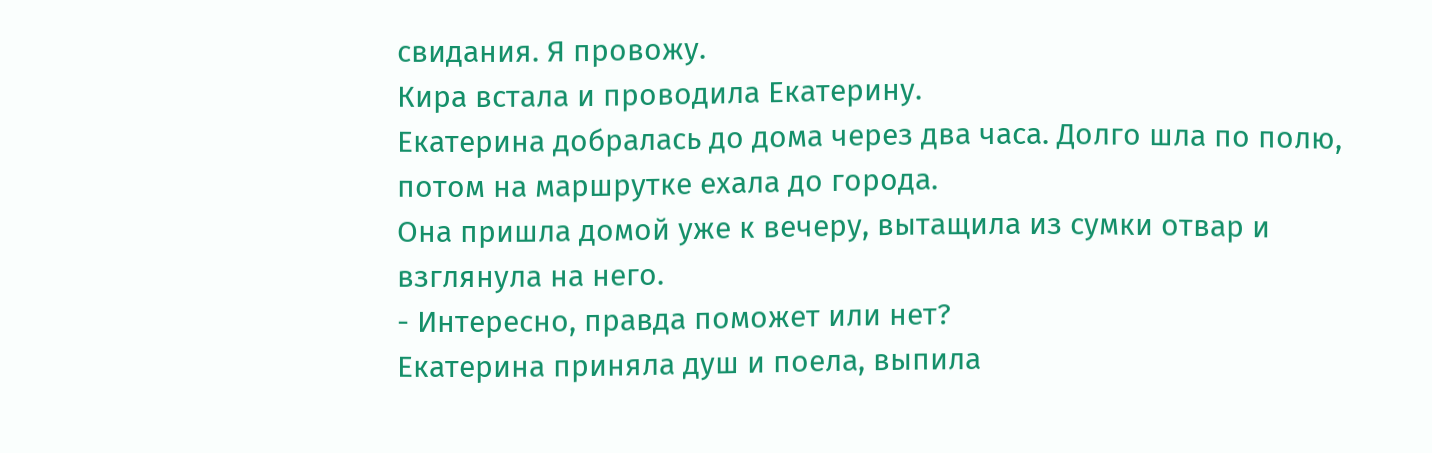свидания. Я провожу.
Кира встала и проводила Екатерину.
Екатерина добралась до дома через два часа. Долго шла по полю, потом на маршрутке ехала до города.
Она пришла домой уже к вечеру, вытащила из сумки отвар и взглянула на него.
- Интересно, правда поможет или нет?
Екатерина приняла душ и поела, выпила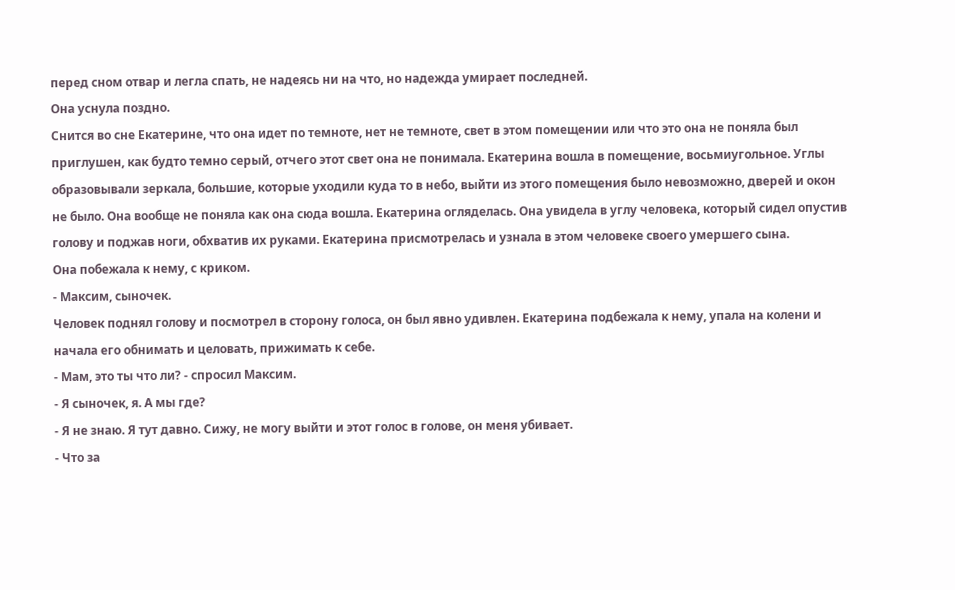перед сном отвар и легла спать, не надеясь ни на что, но надежда умирает последней.
Она уснула поздно.
Снится во сне Екатерине, что она идет по темноте, нет не темноте, свет в этом помещении или что это она не поняла был приглушен, как будто темно серый, отчего этот свет она не понимала. Екатерина вошла в помещение, восьмиугольное. Углы образовывали зеркала, большие, которые уходили куда то в небо, выйти из этого помещения было невозможно, дверей и окон не было. Она вообще не поняла как она сюда вошла. Екатерина огляделась. Она увидела в углу человека, который сидел опустив голову и поджав ноги, обхватив их руками. Екатерина присмотрелась и узнала в этом человеке своего умершего сына.
Она побежала к нему, с криком.
- Максим, сыночек.
Человек поднял голову и посмотрел в сторону голоса, он был явно удивлен. Екатерина подбежала к нему, упала на колени и начала его обнимать и целовать, прижимать к себе.
- Мам, это ты что ли? - спросил Максим.
- Я сыночек, я. А мы где?
- Я не знаю. Я тут давно. Сижу, не могу выйти и этот голос в голове, он меня убивает.
- Что за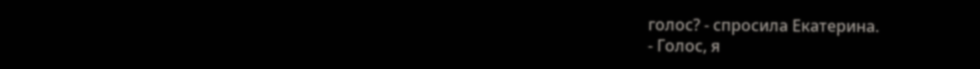голос? - спросила Екатерина.
- Голос, я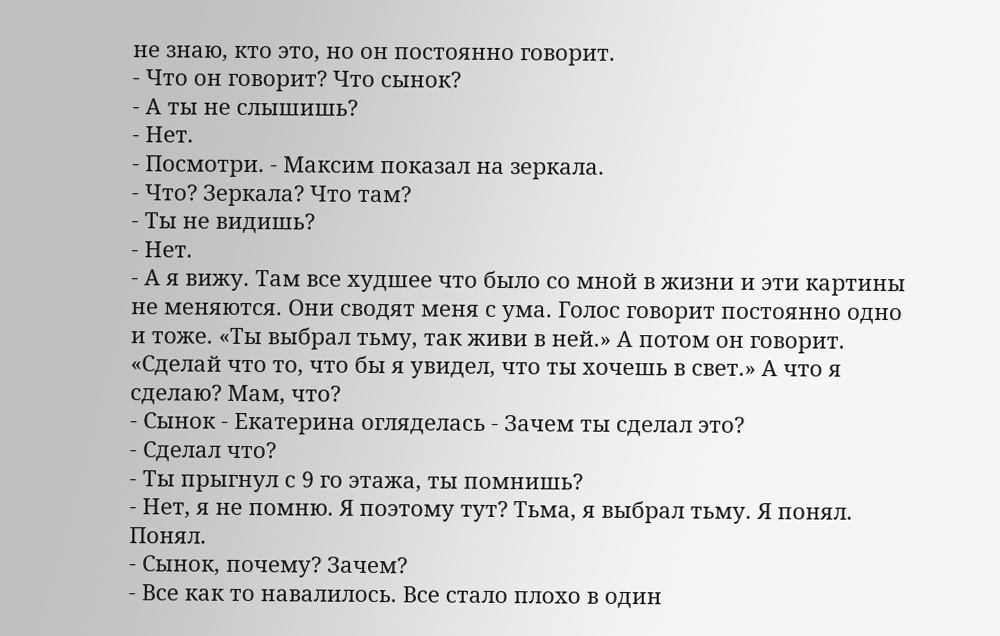не знаю, кто это, но он постоянно говорит.
- Что он говорит? Что сынок?
- А ты не слышишь?
- Нет.
- Посмотри. - Максим показал на зеркала.
- Что? Зеркала? Что там?
- Ты не видишь?
- Нет.
- А я вижу. Там все худшее что было со мной в жизни и эти картины не меняются. Они сводят меня с ума. Голос говорит постоянно одно и тоже. «Ты выбрал тьму, так живи в ней.» А потом он говорит. «Сделай что то, что бы я увидел, что ты хочешь в свет.» А что я сделаю? Мам, что?
- Сынок - Екатерина огляделась - Зачем ты сделал это?
- Сделал что?
- Ты прыгнул с 9 го этажа, ты помнишь?
- Нет, я не помню. Я поэтому тут? Тьма, я выбрал тьму. Я понял. Понял.
- Сынок, почему? Зачем?
- Все как то навалилось. Все стало плохо в один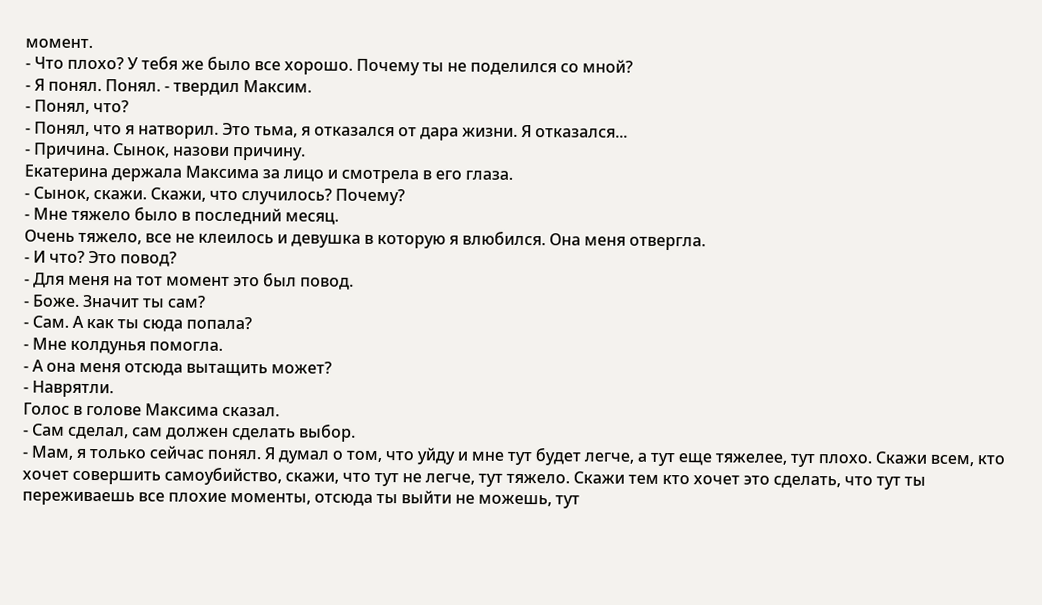момент.
- Что плохо? У тебя же было все хорошо. Почему ты не поделился со мной?
- Я понял. Понял. - твердил Максим.
- Понял, что?
- Понял, что я натворил. Это тьма, я отказался от дара жизни. Я отказался...
- Причина. Сынок, назови причину.
Екатерина держала Максима за лицо и смотрела в его глаза.
- Сынок, скажи. Скажи, что случилось? Почему?
- Мне тяжело было в последний месяц.
Очень тяжело, все не клеилось и девушка в которую я влюбился. Она меня отвергла.
- И что? Это повод?
- Для меня на тот момент это был повод.
- Боже. Значит ты сам?
- Сам. А как ты сюда попала?
- Мне колдунья помогла.
- А она меня отсюда вытащить может?
- Наврятли.
Голос в голове Максима сказал.
- Сам сделал, сам должен сделать выбор.
- Мам, я только сейчас понял. Я думал о том, что уйду и мне тут будет легче, а тут еще тяжелее, тут плохо. Скажи всем, кто хочет совершить самоубийство, скажи, что тут не легче, тут тяжело. Скажи тем кто хочет это сделать, что тут ты переживаешь все плохие моменты, отсюда ты выйти не можешь, тут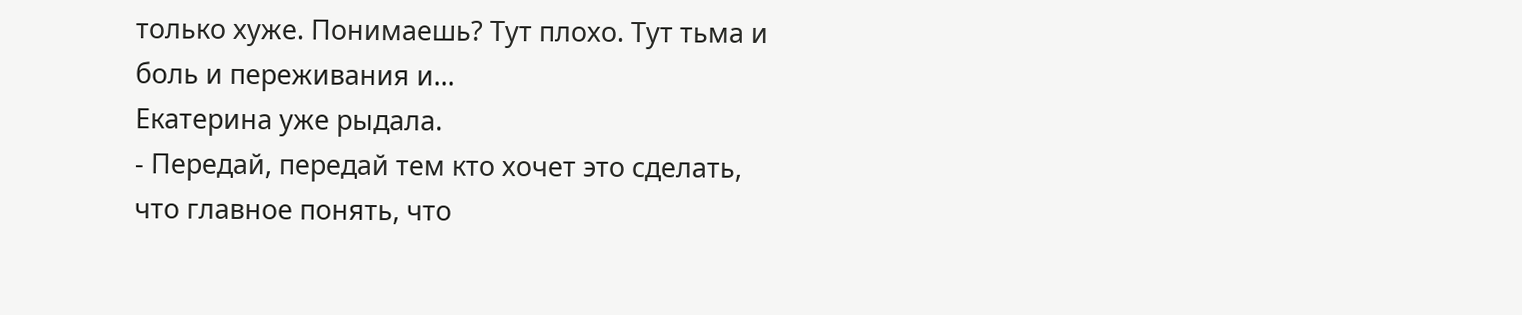только хуже. Понимаешь? Тут плохо. Тут тьма и боль и переживания и...
Екатерина уже рыдала.
- Передай, передай тем кто хочет это сделать, что главное понять, что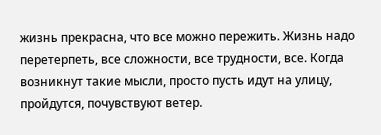жизнь прекрасна, что все можно пережить. Жизнь надо перетерпеть, все сложности, все трудности, все. Когда возникнут такие мысли, просто пусть идут на улицу, пройдутся, почувствуют ветер.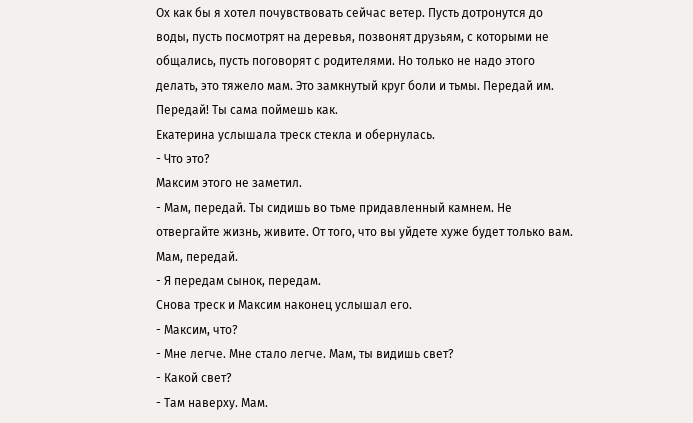Ох как бы я хотел почувствовать сейчас ветер. Пусть дотронутся до воды, пусть посмотрят на деревья, позвонят друзьям, с которыми не общались, пусть поговорят с родителями. Но только не надо этого делать, это тяжело мам. Это замкнутый круг боли и тьмы. Передай им. Передай! Ты сама поймешь как.
Екатерина услышала треск стекла и обернулась.
- Что это?
Максим этого не заметил.
- Мам, передай. Ты сидишь во тьме придавленный камнем. Не отвергайте жизнь, живите. От того, что вы уйдете хуже будет только вам. Мам, передай.
- Я передам сынок, передам.
Снова треск и Максим наконец услышал его.
- Максим, что?
- Мне легче. Мне стало легче. Мам, ты видишь свет?
- Какой свет?
- Там наверху. Мам.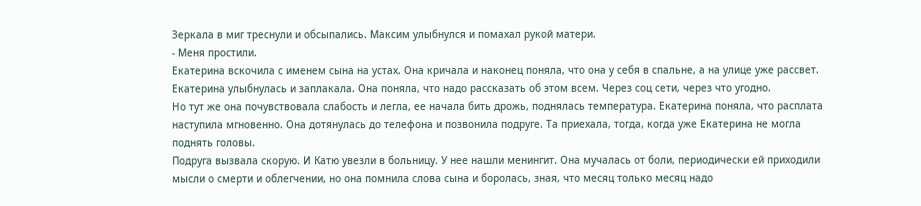Зеркала в миг треснули и обсыпались. Максим улыбнулся и помахал рукой матери.
- Меня простили.
Екатерина вскочила с именем сына на устах. Она кричала и наконец поняла, что она у себя в спальне, а на улице уже рассвет.
Екатерина улыбнулась и заплакала. Она поняла, что надо рассказать об этом всем. Через соц сети, через что угодно.
Но тут же она почувствовала слабость и легла, ее начала бить дрожь, поднялась температура. Екатерина поняла, что расплата наступила мгновенно. Она дотянулась до телефона и позвонила подруге. Та приехала, тогда, когда уже Екатерина не могла поднять головы.
Подруга вызвала скорую. И Катю увезли в больницу. У нее нашли менингит. Она мучалась от боли, периодически ей приходили мысли о смерти и облегчении, но она помнила слова сына и боролась, зная, что месяц только месяц надо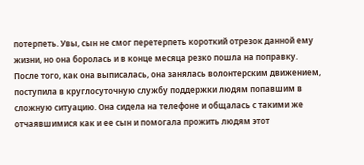потерпеть. Увы, сын не смог перетерпеть короткий отрезок данной ему жизни, но она боролась и в конце месяца резко пошла на поправку.
После того, как она выписалась, она занялась волонтерским движением, поступила в круглосуточную службу поддержки людям попавшим в сложную ситуацию. Она сидела на телефоне и общалась с такими же отчаявшимися как и ее сын и помогала прожить людям этот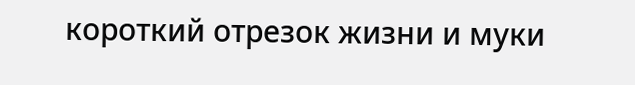короткий отрезок жизни и муки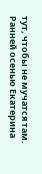тут, чтобы не мучатся там.
Ранней осенью Екатерина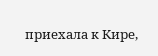приехала к Кире,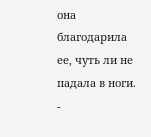она благодарила ее, чуть ли не падала в ноги.
-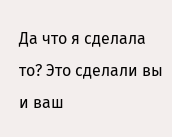Да что я сделала то? Это сделали вы и ваш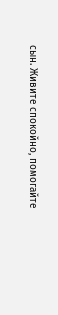сын. Живите спокойно, помогайте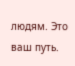людям. Это ваш путь.